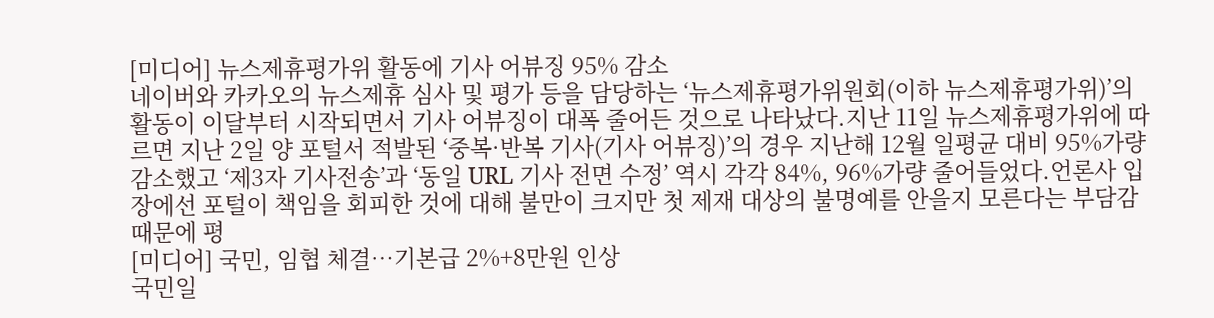[미디어] 뉴스제휴평가위 활동에 기사 어뷰징 95% 감소
네이버와 카카오의 뉴스제휴 심사 및 평가 등을 담당하는 ‘뉴스제휴평가위원회(이하 뉴스제휴평가위)’의 활동이 이달부터 시작되면서 기사 어뷰징이 대폭 줄어든 것으로 나타났다.지난 11일 뉴스제휴평가위에 따르면 지난 2일 양 포털서 적발된 ‘중복·반복 기사(기사 어뷰징)’의 경우 지난해 12월 일평균 대비 95%가량 감소했고 ‘제3자 기사전송’과 ‘동일 URL 기사 전면 수정’ 역시 각각 84%, 96%가량 줄어들었다.언론사 입장에선 포털이 책임을 회피한 것에 대해 불만이 크지만 첫 제재 대상의 불명예를 안을지 모른다는 부담감 때문에 평
[미디어] 국민, 임협 체결…기본급 2%+8만원 인상
국민일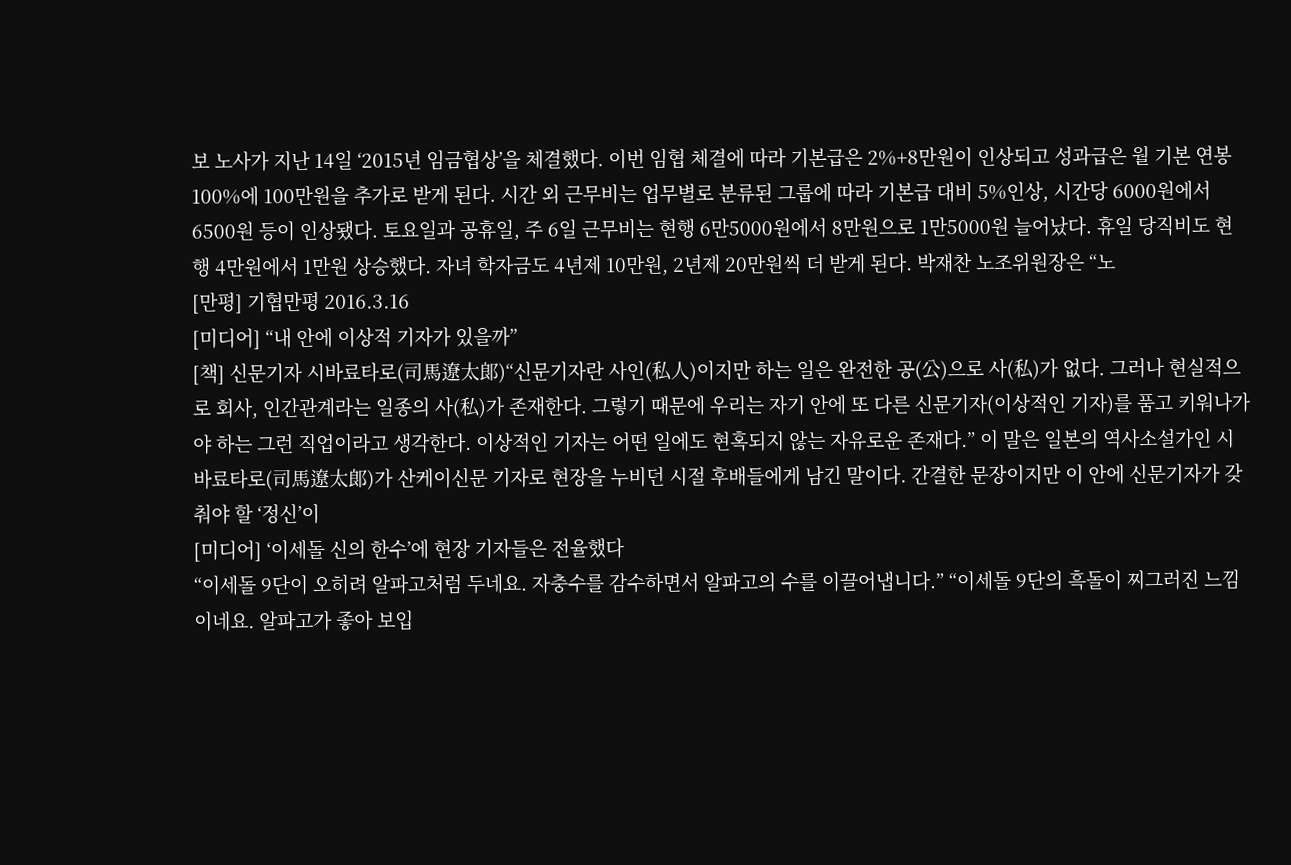보 노사가 지난 14일 ‘2015년 임금협상’을 체결했다. 이번 임협 체결에 따라 기본급은 2%+8만원이 인상되고 성과급은 월 기본 연봉 100%에 100만원을 추가로 받게 된다. 시간 외 근무비는 업무별로 분류된 그룹에 따라 기본급 대비 5%인상, 시간당 6000원에서 6500원 등이 인상됐다. 토요일과 공휴일, 주 6일 근무비는 현행 6만5000원에서 8만원으로 1만5000원 늘어났다. 휴일 당직비도 현행 4만원에서 1만원 상승했다. 자녀 학자금도 4년제 10만원, 2년제 20만원씩 더 받게 된다. 박재찬 노조위원장은 “노
[만평] 기협만평 2016.3.16
[미디어] “내 안에 이상적 기자가 있을까”
[책] 신문기자 시바료타로(司馬遼太郞)“신문기자란 사인(私人)이지만 하는 일은 완전한 공(公)으로 사(私)가 없다. 그러나 현실적으로 회사, 인간관계라는 일종의 사(私)가 존재한다. 그렇기 때문에 우리는 자기 안에 또 다른 신문기자(이상적인 기자)를 품고 키워나가야 하는 그런 직업이라고 생각한다. 이상적인 기자는 어떤 일에도 현혹되지 않는 자유로운 존재다.” 이 말은 일본의 역사소설가인 시바료타로(司馬遼太郞)가 산케이신문 기자로 현장을 누비던 시절 후배들에게 남긴 말이다. 간결한 문장이지만 이 안에 신문기자가 갖춰야 할 ‘정신’이
[미디어] ‘이세돌 신의 한수’에 현장 기자들은 전율했다
“이세돌 9단이 오히려 알파고처럼 두네요. 자충수를 감수하면서 알파고의 수를 이끌어냅니다.” “이세돌 9단의 흑돌이 찌그러진 느낌이네요. 알파고가 좋아 보입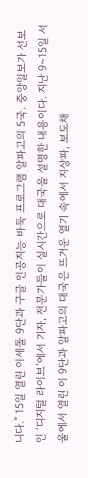니다.” 15일 열린 이세돌 9단과 구글 인공지능 바둑 프로그램 알파고의 5국. 중앙일보가 선보인 ‘디지털 라이브’에서 기자, 전문가들이 실시간으로 대국을 설명한 내용이다. 지난 9~15일 서울에서 열린 이 9단과 알파고의 대국은 뜨거운 열기 속에서 지상파, 보도채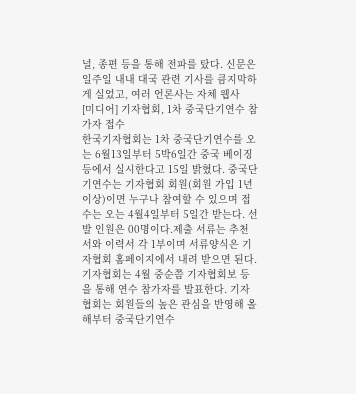널, 종편 등을 통해 전파를 탔다. 신문은 일주일 내내 대국 관련 기사를 큼지막하게 실었고, 여러 언론사는 자체 웹사
[미디어] 기자협회, 1차 중국단기연수 참가자 접수
한국기자협회는 1차 중국단기연수를 오는 6월13일부터 5박6일간 중국 베이징 등에서 실시한다고 15일 밝혔다. 중국단기연수는 기자협회 회원(회원 가입 1년 이상)이면 누구나 참여할 수 있으며 접수는 오는 4월4일부터 5일간 받는다. 선발 인원은 00명이다.제출 서류는 추천서와 이력서 각 1부이며 서류양식은 기자협회 홈페이지에서 내려 받으면 된다. 기자협회는 4월 중순쯤 기자협회보 등을 통해 연수 참가자를 발표한다. 기자협회는 회원들의 높은 관심을 반영해 올해부터 중국단기연수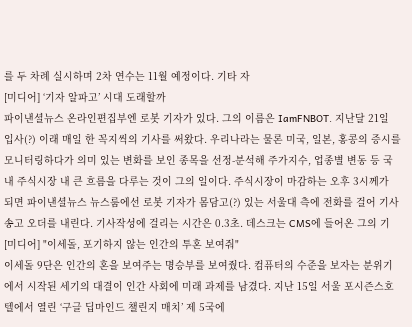를 두 차례 실시하며 2차 연수는 11월 예정이다. 기타 자
[미디어] ‘기자 알파고’ 시대 도래할까
파이낸셜뉴스 온라인편집부엔 로봇 기자가 있다. 그의 이름은 IamFNBOT. 지난달 21일 입사(?) 이래 매일 한 꼭지씩의 기사를 써왔다. 우리나라는 물론 미국, 일본, 홍콩의 증시를 모니터링하다가 의미 있는 변화를 보인 종목을 선정-분석해 주가지수, 업종별 변동 등 국내 주식시장 내 큰 흐름을 다루는 것이 그의 일이다. 주식시장이 마감하는 오후 3시께가 되면 파이낸셜뉴스 뉴스룸에선 로봇 기자가 몸담고(?) 있는 서울대 측에 전화를 걸어 기사송고 오더를 내린다. 기사작성에 걸리는 시간은 0.3초. 데스크는 CMS에 들어온 그의 기
[미디어] "이세돌, 포기하지 않는 인간의 투혼 보여줘"
이세돌 9단은 인간의 혼을 보여주는 명승부를 보여줬다. 컴퓨터의 수준을 보자는 분위기에서 시작된 세기의 대결이 인간 사회에 미래 과제를 남겼다. 지난 15일 서울 포시즌스호텔에서 열린 ‘구글 딥마인드 챌린지 매치’ 제 5국에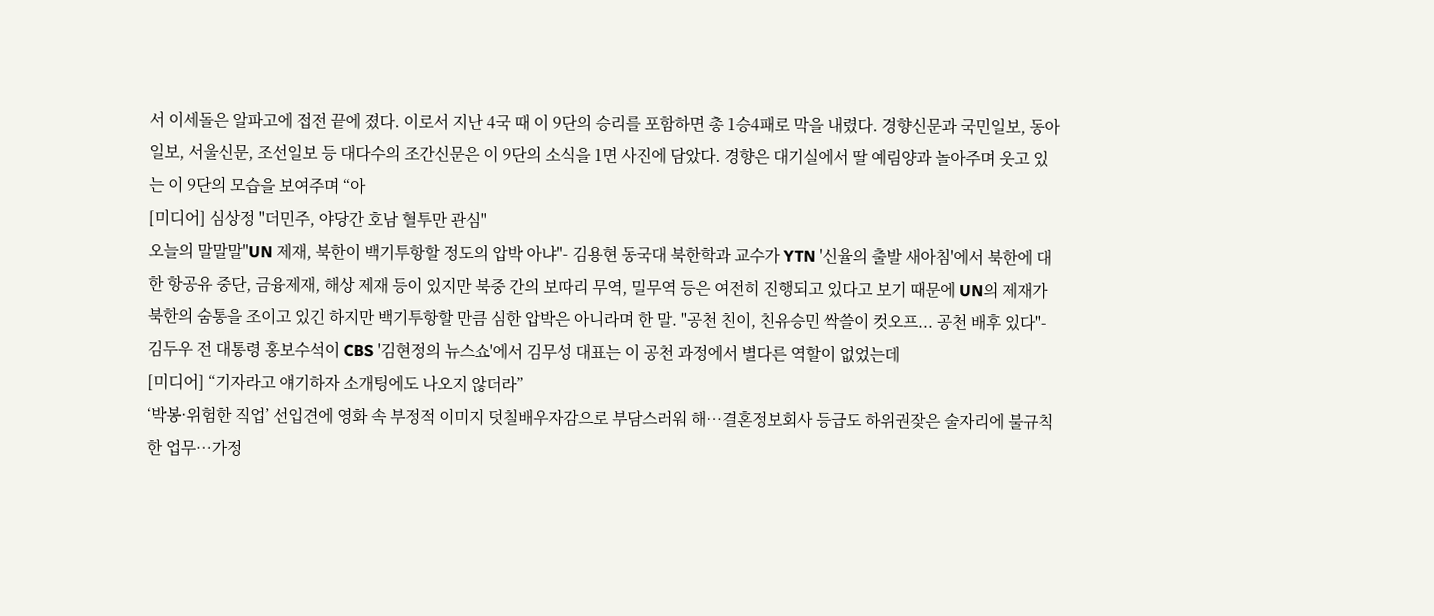서 이세돌은 알파고에 접전 끝에 졌다. 이로서 지난 4국 때 이 9단의 승리를 포함하면 총 1승4패로 막을 내렸다. 경향신문과 국민일보, 동아일보, 서울신문, 조선일보 등 대다수의 조간신문은 이 9단의 소식을 1면 사진에 담았다. 경향은 대기실에서 딸 예림양과 놀아주며 웃고 있는 이 9단의 모습을 보여주며 “아
[미디어] 심상정 "더민주, 야당간 호남 혈투만 관심"
오늘의 말말말"UN 제재, 북한이 백기투항할 정도의 압박 아냐"- 김용현 동국대 북한학과 교수가 YTN '신율의 출발 새아침'에서 북한에 대한 항공유 중단, 금융제재, 해상 제재 등이 있지만 북중 간의 보따리 무역, 밀무역 등은 여전히 진행되고 있다고 보기 때문에 UN의 제재가 북한의 숨통을 조이고 있긴 하지만 백기투항할 만큼 심한 압박은 아니라며 한 말. "공천 친이, 친유승민 싹쓸이 컷오프... 공천 배후 있다"- 김두우 전 대통령 홍보수석이 CBS '김현정의 뉴스쇼'에서 김무성 대표는 이 공천 과정에서 별다른 역할이 없었는데
[미디어] “기자라고 얘기하자 소개팅에도 나오지 않더라”
‘박봉·위험한 직업’ 선입견에 영화 속 부정적 이미지 덧칠배우자감으로 부담스러워 해…결혼정보회사 등급도 하위권잦은 술자리에 불규칙한 업무…가정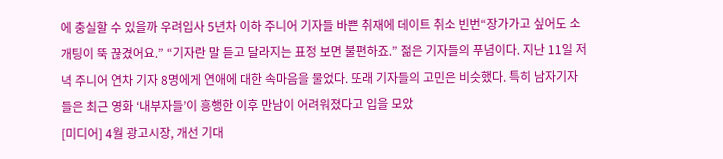에 충실할 수 있을까 우려입사 5년차 이하 주니어 기자들 바쁜 취재에 데이트 취소 빈번“장가가고 싶어도 소개팅이 뚝 끊겼어요.” “기자란 말 듣고 달라지는 표정 보면 불편하죠.” 젊은 기자들의 푸념이다. 지난 11일 저녁 주니어 연차 기자 8명에게 연애에 대한 속마음을 물었다. 또래 기자들의 고민은 비슷했다. 특히 남자기자들은 최근 영화 ‘내부자들’이 흥행한 이후 만남이 어려워졌다고 입을 모았
[미디어] 4월 광고시장, 개선 기대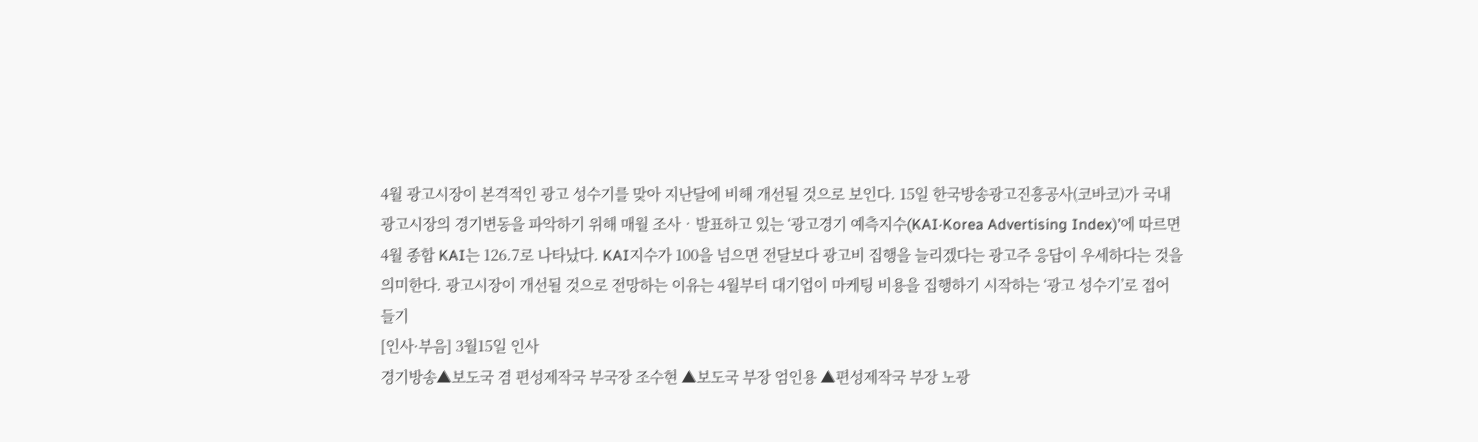4월 광고시장이 본격적인 광고 성수기를 맞아 지난달에 비해 개선될 것으로 보인다. 15일 한국방송광고진흥공사(코바코)가 국내 광고시장의 경기변동을 파악하기 위해 매월 조사‧발표하고 있는 ‘광고경기 예측지수(KAI‧Korea Advertising Index)’에 따르면 4월 종합 KAI는 126.7로 나타났다. KAI지수가 100을 넘으면 전달보다 광고비 집행을 늘리겠다는 광고주 응답이 우세하다는 것을 의미한다. 광고시장이 개선될 것으로 전망하는 이유는 4월부터 대기업이 마케팅 비용을 집행하기 시작하는 ‘광고 성수기’로 접어들기
[인사·부음] 3월15일 인사
경기방송▲보도국 겸 편성제작국 부국장 조수현 ▲보도국 부장 엄인용 ▲편성제작국 부장 노광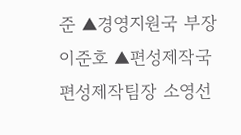준 ▲경영지원국 부장 이준호 ▲편성제작국 편성제작팀장 소영선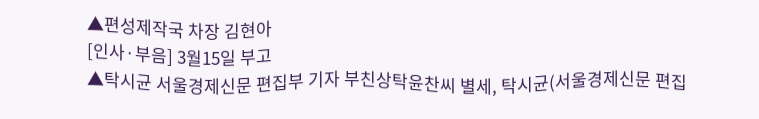▲편성제작국 차장 김현아
[인사·부음] 3월15일 부고
▲탁시균 서울경제신문 편집부 기자 부친상탁윤찬씨 별세, 탁시균(서울경제신문 편집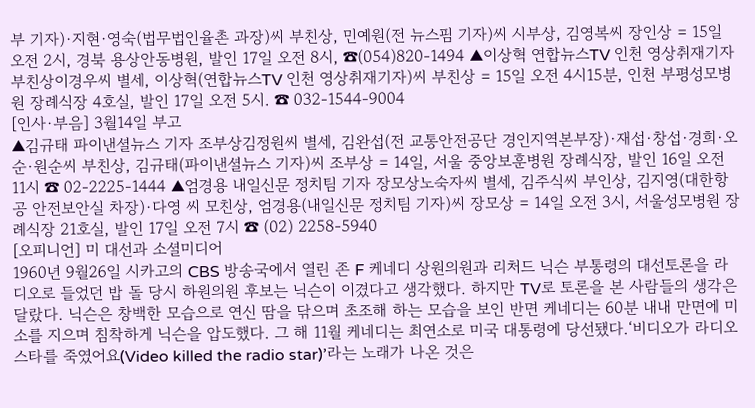부 기자)·지현·영숙(법무법인율촌 과장)씨 부친상, 민예원(전 뉴스핌 기자)씨 시부상, 김영복씨 장인상 = 15일 오전 2시, 경북 용상안동병원, 발인 17일 오전 8시, ☎(054)820-1494 ▲이상혁 연합뉴스TV 인천 영상취재기자 부친상이경우씨 별세, 이상혁(연합뉴스TV 인천 영상취재기자)씨 부친상 = 15일 오전 4시15분, 인천 부평성모병원 장례식장 4호실, 발인 17일 오전 5시. ☎ 032-1544-9004
[인사·부음] 3월14일 부고
▲김규태 파이낸셜뉴스 기자 조부상김정원씨 별세, 김완섭(전 교통안전공단 경인지역본부장)·재섭·창섭·경희·오순·원순씨 부친상, 김규태(파이낸셜뉴스 기자)씨 조부상 = 14일, 서울 중앙보훈병원 장례식장, 발인 16일 오전 11시 ☎ 02-2225-1444 ▲엄경용 내일신문 정치팀 기자 장모상노숙자씨 별세, 김주식씨 부인상, 김지영(대한항공 안전보안실 차장)·다영 씨 모친상, 엄경용(내일신문 정치팀 기자)씨 장모상 = 14일 오전 3시, 서울성모병원 장례식장 21호실, 발인 17일 오전 7시 ☎ (02) 2258-5940
[오피니언] 미 대선과 소셜미디어
1960년 9월26일 시카고의 CBS 방송국에서 열린 존 F 케네디 상원의원과 리처드 닉슨 부통령의 대선토론을 라디오로 들었던 밥 돌 당시 하원의원 후보는 닉슨이 이겼다고 생각했다. 하지만 TV로 토론을 본 사람들의 생각은 달랐다. 닉슨은 창백한 모습으로 연신 땀을 닦으며 초조해 하는 모습을 보인 반면 케네디는 60분 내내 만면에 미소를 지으며 침착하게 닉슨을 압도했다. 그 해 11월 케네디는 최연소로 미국 대통령에 당선됐다.‘비디오가 라디오 스타를 죽였어요(Video killed the radio star)’라는 노래가 나온 것은